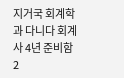지거국 회계학과 다니다 회계사 4년 준비함
2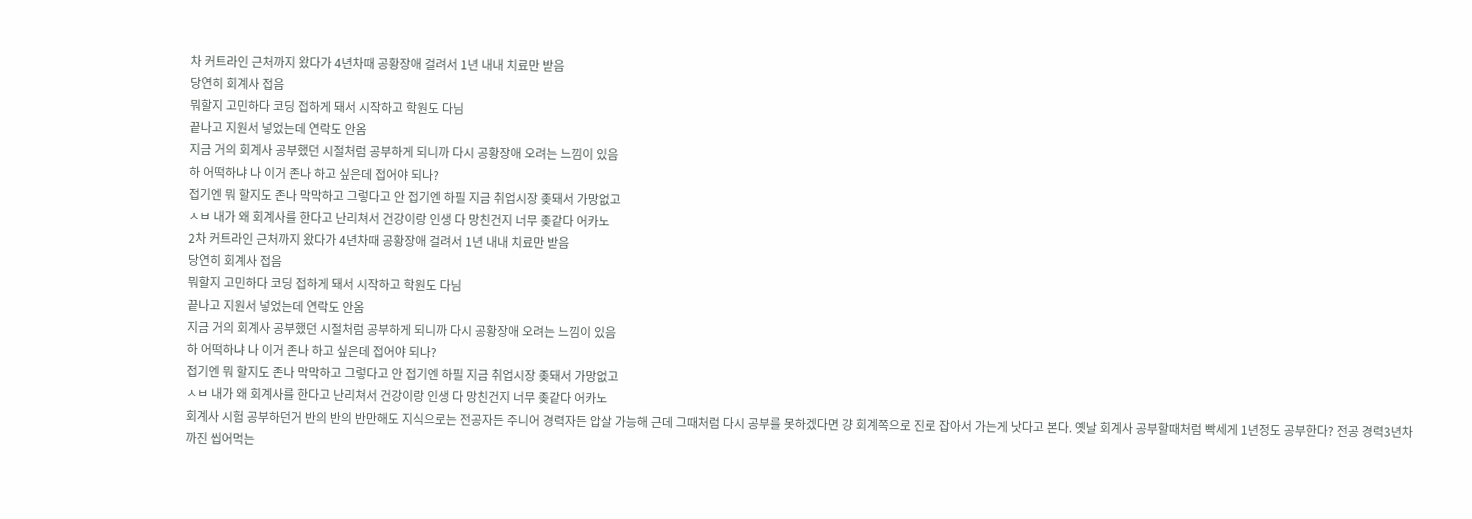차 커트라인 근처까지 왔다가 4년차때 공황장애 걸려서 1년 내내 치료만 받음
당연히 회계사 접음
뭐할지 고민하다 코딩 접하게 돼서 시작하고 학원도 다님
끝나고 지원서 넣었는데 연락도 안옴
지금 거의 회계사 공부했던 시절처럼 공부하게 되니까 다시 공황장애 오려는 느낌이 있음
하 어떡하냐 나 이거 존나 하고 싶은데 접어야 되나?
접기엔 뭐 할지도 존나 막막하고 그렇다고 안 접기엔 하필 지금 취업시장 좆돼서 가망없고
ㅅㅂ 내가 왜 회계사를 한다고 난리쳐서 건강이랑 인생 다 망친건지 너무 좆같다 어카노
2차 커트라인 근처까지 왔다가 4년차때 공황장애 걸려서 1년 내내 치료만 받음
당연히 회계사 접음
뭐할지 고민하다 코딩 접하게 돼서 시작하고 학원도 다님
끝나고 지원서 넣었는데 연락도 안옴
지금 거의 회계사 공부했던 시절처럼 공부하게 되니까 다시 공황장애 오려는 느낌이 있음
하 어떡하냐 나 이거 존나 하고 싶은데 접어야 되나?
접기엔 뭐 할지도 존나 막막하고 그렇다고 안 접기엔 하필 지금 취업시장 좆돼서 가망없고
ㅅㅂ 내가 왜 회계사를 한다고 난리쳐서 건강이랑 인생 다 망친건지 너무 좆같다 어카노
회계사 시험 공부하던거 반의 반의 반만해도 지식으로는 전공자든 주니어 경력자든 압살 가능해 근데 그때처럼 다시 공부를 못하겠다면 걍 회계쪽으로 진로 잡아서 가는게 낫다고 본다. 옛날 회계사 공부할때처럼 빡세게 1년정도 공부한다? 전공 경력3년차까진 씹어먹는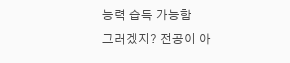능력 습득 가능함
그러겠지? 전공이 아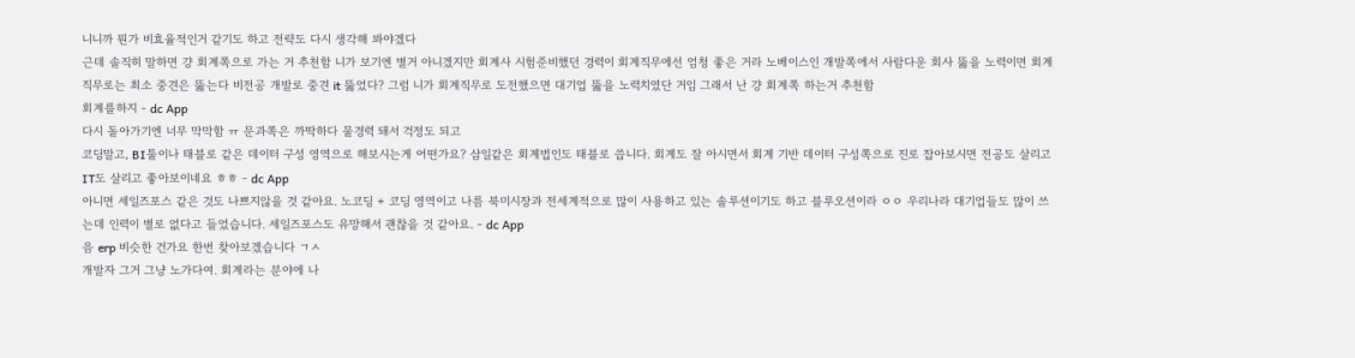니니까 뭔가 비효율적인거 같기도 하고 전략도 다시 생각해 봐야겠다
근데 솔직히 말하면 걍 회계쪽으로 가는 거 추천함 니가 보기엔 별거 아니겠지만 회계사 시험준비했던 경력이 회계직무에선 엄청 좋은 거라 노베이스인 개발쪽에서 사람다운 회사 뚫을 노력이면 회계 직무로는 최소 중견은 뚫는다 비전공 개발로 중견 it 뚫었다? 그럼 니가 회계직무로 도전했으면 대기업 뚫을 노력치였단 거임 그래서 난 걍 회계쪽 하는거 추천함
회계를하지 - dc App
다시 돌아가기엔 너무 막막함 ㅠ 문과쪽은 까딱하다 물경력 돼서 걱정도 되고
코딩말고, BI툴이나 태블로 같은 데이터 구성 영역으로 해보시는게 어떤가요? 삼일같은 회계법인도 태블로 씁니다. 회계도 잘 아시면서 회계 기반 데이터 구성쪽으로 진로 잡아보시면 전공도 살리고 IT도 살리고 좋아보이네요 ㅎㅎ - dc App
아니면 세일즈포스 같은 것도 나쁘지않을 것 같아요. 노코딩 + 코딩 영역이고 나름 북미시장과 전세계적으로 많이 사용하고 있는 솔루션이기도 하고 블루오션이라 ㅇㅇ 우리나라 대기업들도 많이 쓰는데 인력이 별로 없다고 들었습니다. 세일즈포스도 유망해서 괜찮을 것 같아요. - dc App
음 erp 비슷한 건가요 한번 찾아보겠습니다 ㄱㅅ
개발자 그거 그냥 노가다여. 회계라는 분야에 나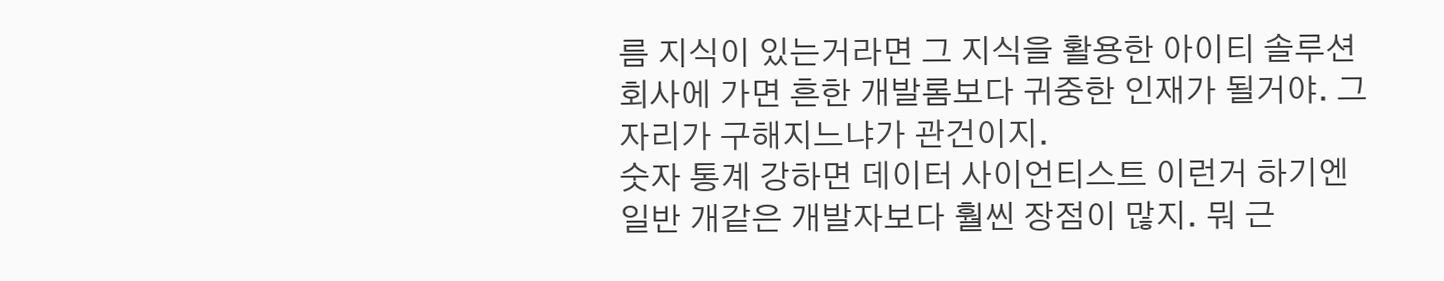름 지식이 있는거라면 그 지식을 활용한 아이티 솔루션 회사에 가면 흔한 개발롬보다 귀중한 인재가 될거야. 그 자리가 구해지느냐가 관건이지.
숫자 통계 강하면 데이터 사이언티스트 이런거 하기엔 일반 개같은 개발자보다 훨씬 장점이 많지. 뭐 근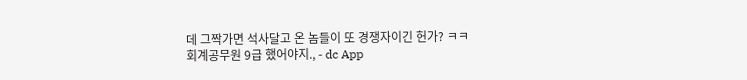데 그짝가면 석사달고 온 놈들이 또 경쟁자이긴 헌가? ㅋㅋ
회계공무원 9급 했어야지., - dc App